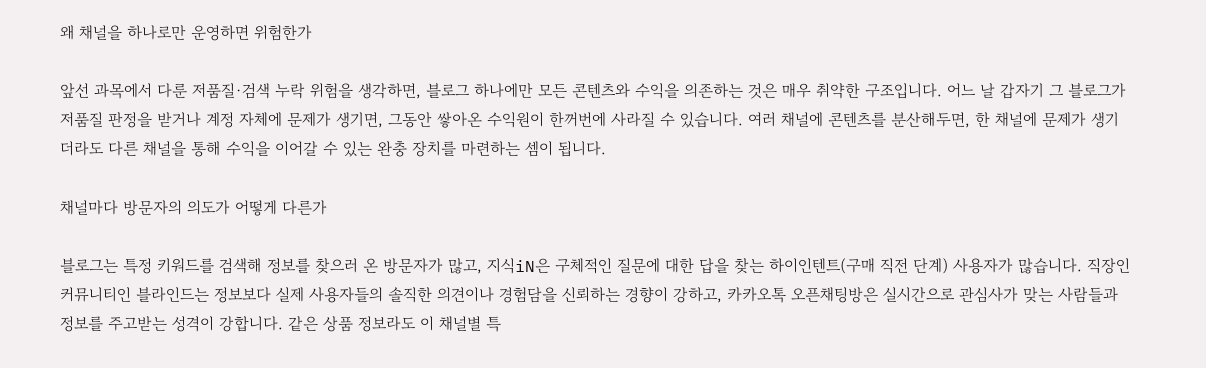왜 채널을 하나로만 운영하면 위험한가

앞선 과목에서 다룬 저품질·검색 누락 위험을 생각하면, 블로그 하나에만 모든 콘텐츠와 수익을 의존하는 것은 매우 취약한 구조입니다. 어느 날 갑자기 그 블로그가 저품질 판정을 받거나 계정 자체에 문제가 생기면, 그동안 쌓아온 수익원이 한꺼번에 사라질 수 있습니다. 여러 채널에 콘텐츠를 분산해두면, 한 채널에 문제가 생기더라도 다른 채널을 통해 수익을 이어갈 수 있는 완충 장치를 마련하는 셈이 됩니다.

채널마다 방문자의 의도가 어떻게 다른가

블로그는 특정 키워드를 검색해 정보를 찾으러 온 방문자가 많고, 지식iN은 구체적인 질문에 대한 답을 찾는 하이인텐트(구매 직전 단계) 사용자가 많습니다. 직장인 커뮤니티인 블라인드는 정보보다 실제 사용자들의 솔직한 의견이나 경험담을 신뢰하는 경향이 강하고, 카카오톡 오픈채팅방은 실시간으로 관심사가 맞는 사람들과 정보를 주고받는 성격이 강합니다. 같은 상품 정보라도 이 채널별 특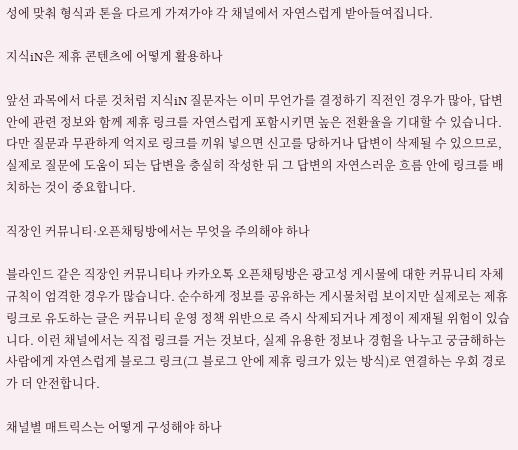성에 맞춰 형식과 톤을 다르게 가져가야 각 채널에서 자연스럽게 받아들여집니다.

지식iN은 제휴 콘텐츠에 어떻게 활용하나

앞선 과목에서 다룬 것처럼 지식iN 질문자는 이미 무언가를 결정하기 직전인 경우가 많아, 답변 안에 관련 정보와 함께 제휴 링크를 자연스럽게 포함시키면 높은 전환율을 기대할 수 있습니다. 다만 질문과 무관하게 억지로 링크를 끼워 넣으면 신고를 당하거나 답변이 삭제될 수 있으므로, 실제로 질문에 도움이 되는 답변을 충실히 작성한 뒤 그 답변의 자연스러운 흐름 안에 링크를 배치하는 것이 중요합니다.

직장인 커뮤니티·오픈채팅방에서는 무엇을 주의해야 하나

블라인드 같은 직장인 커뮤니티나 카카오톡 오픈채팅방은 광고성 게시물에 대한 커뮤니티 자체 규칙이 엄격한 경우가 많습니다. 순수하게 정보를 공유하는 게시물처럼 보이지만 실제로는 제휴 링크로 유도하는 글은 커뮤니티 운영 정책 위반으로 즉시 삭제되거나 계정이 제재될 위험이 있습니다. 이런 채널에서는 직접 링크를 거는 것보다, 실제 유용한 정보나 경험을 나누고 궁금해하는 사람에게 자연스럽게 블로그 링크(그 블로그 안에 제휴 링크가 있는 방식)로 연결하는 우회 경로가 더 안전합니다.

채널별 매트릭스는 어떻게 구성해야 하나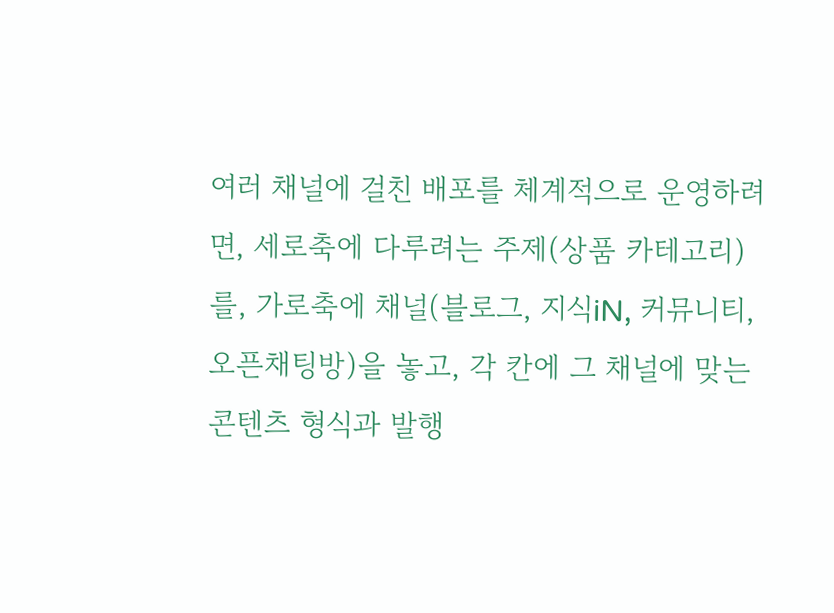여러 채널에 걸친 배포를 체계적으로 운영하려면, 세로축에 다루려는 주제(상품 카테고리)를, 가로축에 채널(블로그, 지식iN, 커뮤니티, 오픈채팅방)을 놓고, 각 칸에 그 채널에 맞는 콘텐츠 형식과 발행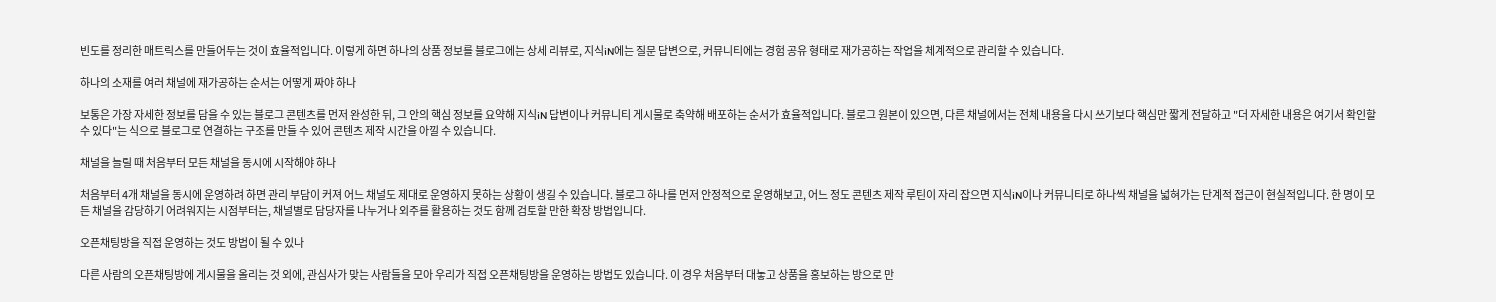빈도를 정리한 매트릭스를 만들어두는 것이 효율적입니다. 이렇게 하면 하나의 상품 정보를 블로그에는 상세 리뷰로, 지식iN에는 질문 답변으로, 커뮤니티에는 경험 공유 형태로 재가공하는 작업을 체계적으로 관리할 수 있습니다.

하나의 소재를 여러 채널에 재가공하는 순서는 어떻게 짜야 하나

보통은 가장 자세한 정보를 담을 수 있는 블로그 콘텐츠를 먼저 완성한 뒤, 그 안의 핵심 정보를 요약해 지식iN 답변이나 커뮤니티 게시물로 축약해 배포하는 순서가 효율적입니다. 블로그 원본이 있으면, 다른 채널에서는 전체 내용을 다시 쓰기보다 핵심만 짧게 전달하고 "더 자세한 내용은 여기서 확인할 수 있다"는 식으로 블로그로 연결하는 구조를 만들 수 있어 콘텐츠 제작 시간을 아낄 수 있습니다.

채널을 늘릴 때 처음부터 모든 채널을 동시에 시작해야 하나

처음부터 4개 채널을 동시에 운영하려 하면 관리 부담이 커져 어느 채널도 제대로 운영하지 못하는 상황이 생길 수 있습니다. 블로그 하나를 먼저 안정적으로 운영해보고, 어느 정도 콘텐츠 제작 루틴이 자리 잡으면 지식iN이나 커뮤니티로 하나씩 채널을 넓혀가는 단계적 접근이 현실적입니다. 한 명이 모든 채널을 감당하기 어려워지는 시점부터는, 채널별로 담당자를 나누거나 외주를 활용하는 것도 함께 검토할 만한 확장 방법입니다.

오픈채팅방을 직접 운영하는 것도 방법이 될 수 있나

다른 사람의 오픈채팅방에 게시물을 올리는 것 외에, 관심사가 맞는 사람들을 모아 우리가 직접 오픈채팅방을 운영하는 방법도 있습니다. 이 경우 처음부터 대놓고 상품을 홍보하는 방으로 만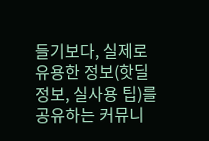들기보다, 실제로 유용한 정보(핫딜 정보, 실사용 팁)를 공유하는 커뮤니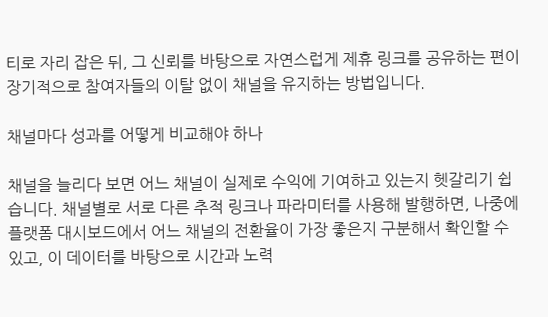티로 자리 잡은 뒤, 그 신뢰를 바탕으로 자연스럽게 제휴 링크를 공유하는 편이 장기적으로 참여자들의 이탈 없이 채널을 유지하는 방법입니다.

채널마다 성과를 어떻게 비교해야 하나

채널을 늘리다 보면 어느 채널이 실제로 수익에 기여하고 있는지 헷갈리기 쉽습니다. 채널별로 서로 다른 추적 링크나 파라미터를 사용해 발행하면, 나중에 플랫폼 대시보드에서 어느 채널의 전환율이 가장 좋은지 구분해서 확인할 수 있고, 이 데이터를 바탕으로 시간과 노력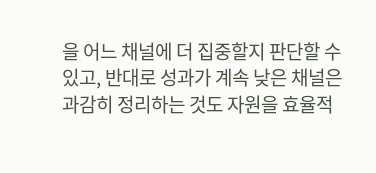을 어느 채널에 더 집중할지 판단할 수 있고, 반대로 성과가 계속 낮은 채널은 과감히 정리하는 것도 자원을 효율적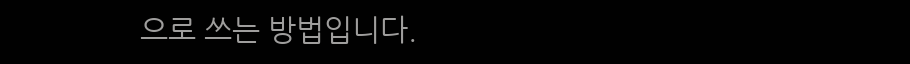으로 쓰는 방법입니다.